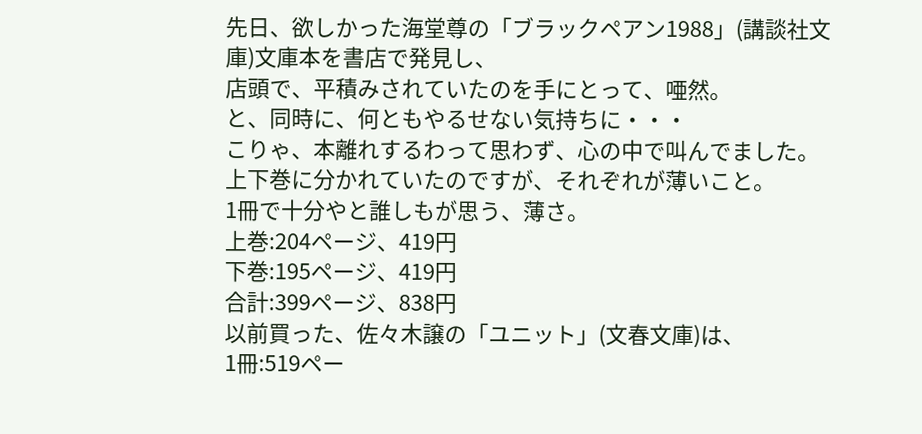先日、欲しかった海堂尊の「ブラックペアン1988」(講談社文庫)文庫本を書店で発見し、
店頭で、平積みされていたのを手にとって、唖然。
と、同時に、何ともやるせない気持ちに・・・
こりゃ、本離れするわって思わず、心の中で叫んでました。
上下巻に分かれていたのですが、それぞれが薄いこと。
1冊で十分やと誰しもが思う、薄さ。
上巻:204ページ、419円
下巻:195ページ、419円
合計:399ページ、838円
以前買った、佐々木譲の「ユニット」(文春文庫)は、
1冊:519ペー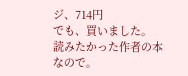ジ、714円
でも、買いました。
読みたかった作者の本なので。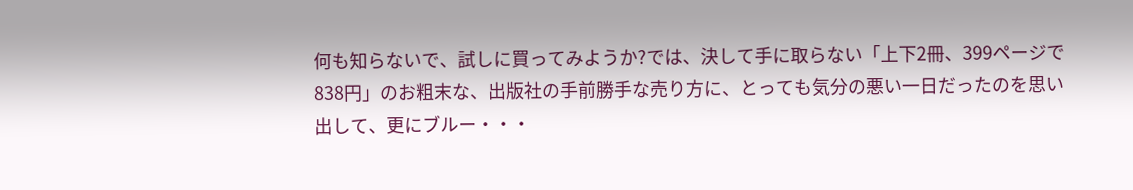何も知らないで、試しに買ってみようか?では、決して手に取らない「上下2冊、399ページで838円」のお粗末な、出版社の手前勝手な売り方に、とっても気分の悪い一日だったのを思い出して、更にブルー・・・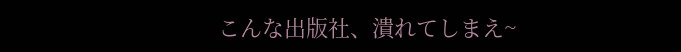こんな出版社、潰れてしまえ~